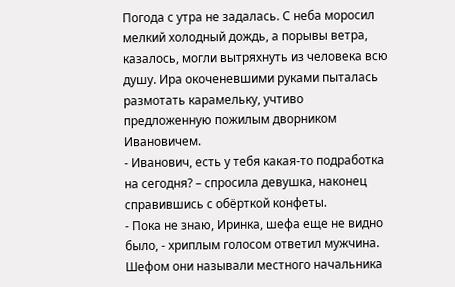Погода с утра не задалась. С неба моросил мелкий холодный дождь, а порывы ветра, казалось, могли вытряхнуть из человека всю душу. Ира окоченевшими руками пыталась размотать карамельку, учтиво предложенную пожилым дворником Ивановичем.
- Иванович, есть у тебя какая-то подработка на сегодня? – спросила девушка, наконец справившись с обёрткой конфеты.
- Пока не знаю, Иринка, шефа еще не видно было, - хриплым голосом ответил мужчина.
Шефом они называли местного начальника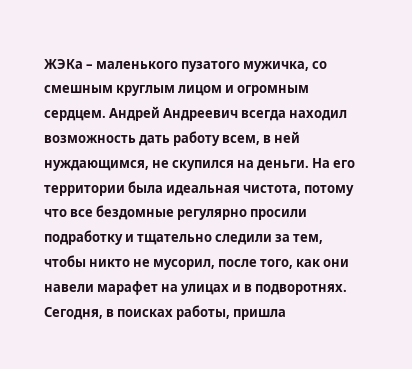ЖЭКа – маленького пузатого мужичка, со смешным круглым лицом и огромным сердцем. Андрей Андреевич всегда находил возможность дать работу всем, в ней нуждающимся, не скупился на деньги. На его территории была идеальная чистота, потому что все бездомные регулярно просили подработку и тщательно следили за тем, чтобы никто не мусорил, после того, как они навели марафет на улицах и в подворотнях.
Сегодня, в поисках работы, пришла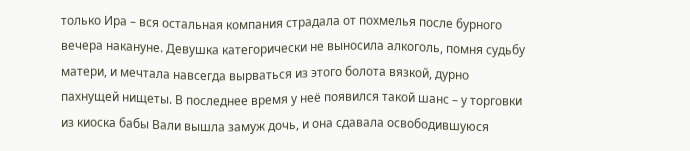только Ира – вся остальная компания страдала от похмелья после бурного вечера накануне. Девушка категорически не выносила алкоголь, помня судьбу матери, и мечтала навсегда вырваться из этого болота вязкой, дурно пахнущей нищеты. В последнее время у неё появился такой шанс – у торговки из киоска бабы Вали вышла замуж дочь, и она сдавала освободившуюся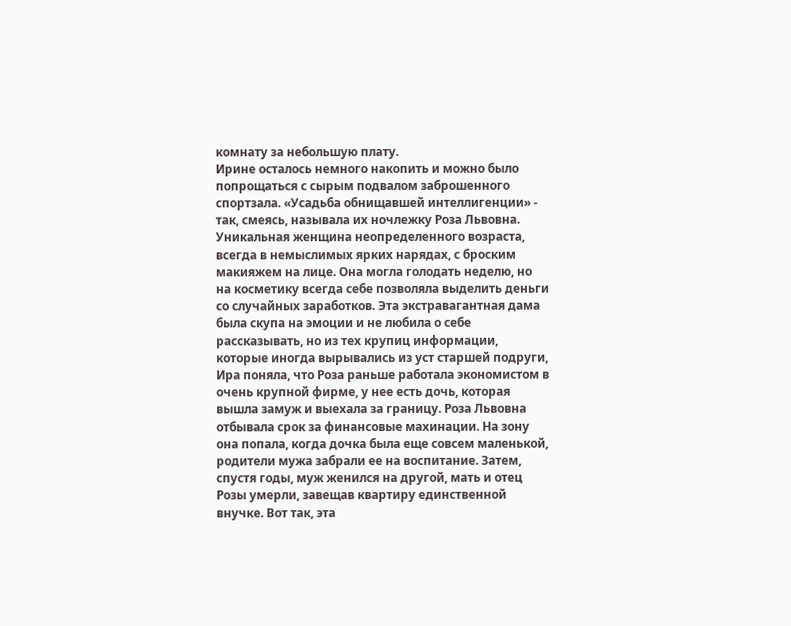комнату за небольшую плату.
Ирине осталось немного накопить и можно было попрощаться с сырым подвалом заброшенного спортзала. «Усадьба обнищавшей интеллигенции» - так, смеясь, называла их ночлежку Роза Львовна. Уникальная женщина неопределенного возраста, всегда в немыслимых ярких нарядах, с броским макияжем на лице. Она могла голодать неделю, но на косметику всегда себе позволяла выделить деньги со случайных заработков. Эта экстравагантная дама была скупа на эмоции и не любила о себе рассказывать, но из тех крупиц информации, которые иногда вырывались из уст старшей подруги, Ира поняла, что Роза раньше работала экономистом в очень крупной фирме, у нее есть дочь, которая вышла замуж и выехала за границу. Роза Львовна отбывала срок за финансовые махинации. На зону она попала, когда дочка была еще совсем маленькой, родители мужа забрали ее на воспитание. Затем, спустя годы, муж женился на другой, мать и отец Розы умерли, завещав квартиру единственной внучке. Вот так, эта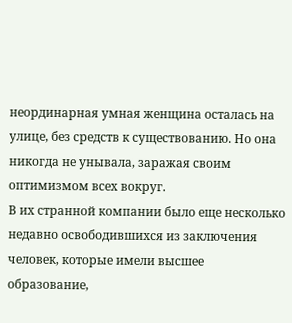неординарная умная женщина осталась на улице, без средств к существованию. Но она никогда не унывала, заражая своим оптимизмом всех вокруг.
В их странной компании было еще несколько недавно освободившихся из заключения человек, которые имели высшее образование,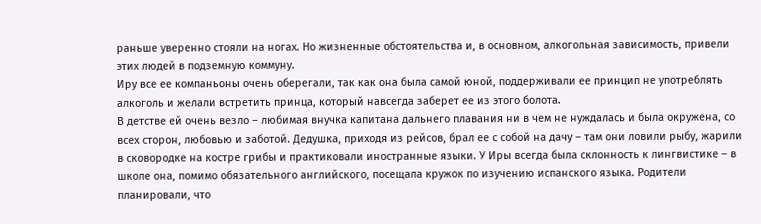раньше уверенно стояли на ногах. Но жизненные обстоятельства и, в основном, алкогольная зависимость, привели этих людей в подземную коммуну.
Иру все ее компаньоны очень оберегали, так как она была самой юной, поддерживали ее принцип не употреблять алкоголь и желали встретить принца, который навсегда заберет ее из этого болота.
В детстве ей очень везло – любимая внучка капитана дальнего плавания ни в чем не нуждалась и была окружена, со всех сторон, любовью и заботой. Дедушка, приходя из рейсов, брал ее с собой на дачу – там они ловили рыбу, жарили в сковородке на костре грибы и практиковали иностранные языки. У Иры всегда была склонность к лингвистике – в школе она, помимо обязательного английского, посещала кружок по изучению испанского языка. Родители планировали, что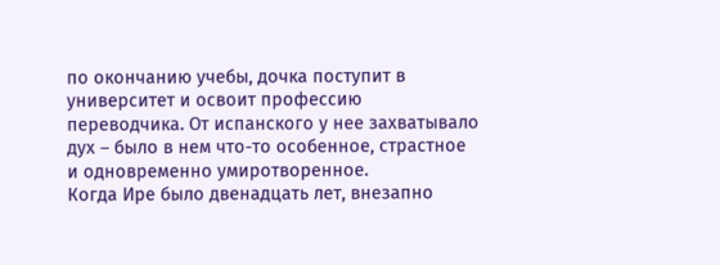по окончанию учебы, дочка поступит в университет и освоит профессию переводчика. От испанского у нее захватывало дух – было в нем что-то особенное, страстное и одновременно умиротворенное.
Когда Ире было двенадцать лет, внезапно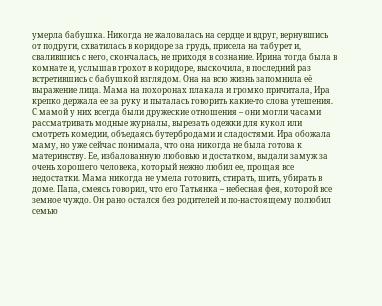умерла бабушка. Никогда не жаловалась на сердце и вдруг, вернувшись от подруги, схватилась в коридоре за грудь, присела на табурет и, свалившись с него, скончалась, не приходя в сознание. Ирина тогда была в комнате и, услышав грохот в коридоре, выскочила, в последний раз встретившись с бабушкой взглядом. Она на всю жизнь запомнила её выражение лица. Мама на похоронах плакала и громко причитала, Ира крепко держала ее за руку и пыталась говорить какие-то слова утешения.
С мамой у них всегда были дружеские отношения – они могли часами рассматривать модные журналы, вырезать одежки для кукол или смотреть комедии, объедаясь бутербродами и сладостями. Ира обожала маму, но уже сейчас понимала, что она никогда не была готова к материнству. Ее, избалованную любовью и достатком, выдали замуж за очень хорошего человека, который нежно любил ее, прощая все недостатки. Мама никогда не умела готовить, стирать, шить, убирать в доме. Папа, смеясь говорил, что его Татьянка – небесная фея, которой все земное чуждо. Он рано остался без родителей и по-настоящему полюбил семью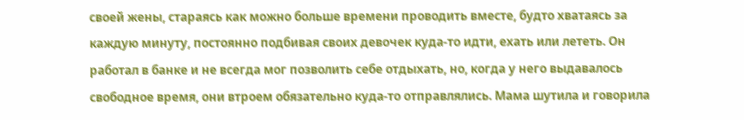своей жены, стараясь как можно больше времени проводить вместе, будто хватаясь за каждую минуту, постоянно подбивая своих девочек куда-то идти, ехать или лететь. Он работал в банке и не всегда мог позволить себе отдыхать, но, когда у него выдавалось свободное время, они втроем обязательно куда-то отправлялись. Мама шутила и говорила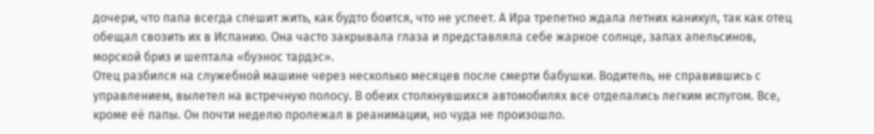дочери, что папа всегда спешит жить, как будто боится, что не успеет. А Ира трепетно ждала летних каникул, так как отец обещал свозить их в Испанию. Она часто закрывала глаза и представляла себе жаркое солнце, запах апельсинов, морской бриз и шептала «буэнос тардэс».
Отец разбился на служебной машине через несколько месяцев после смерти бабушки. Водитель, не справившись с управлением, вылетел на встречную полосу. В обеих столкнувшихся автомобилях все отделались легким испугом. Все, кроме её папы. Он почти неделю пролежал в реанимации, но чуда не произошло.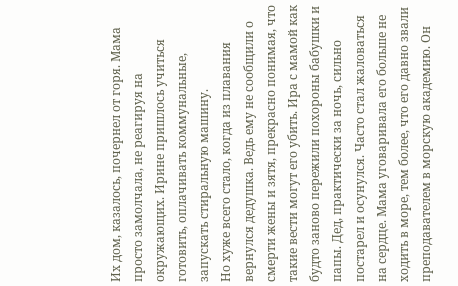Их дом, казалось, почернел от горя. Мама просто замолчала, не реагируя на окружающих. Ирине пришлось учиться готовить, оплачивать коммунальные, запускать стиральную машину.
Но хуже всего стало, когда из плавания вернулся дедушка. Ведь ему не сообщили о смерти жены и зятя, прекрасно понимая, что такие вести могут его убить. Ира с мамой как будто заново пережили похороны бабушки и папы. Дед, практически за ночь, сильно постарел и осунулся. Часто стал жаловаться на сердце. Мама уговаривала его больше не ходить в море, тем более, что его давно звали преподавателем в морскую академию. Он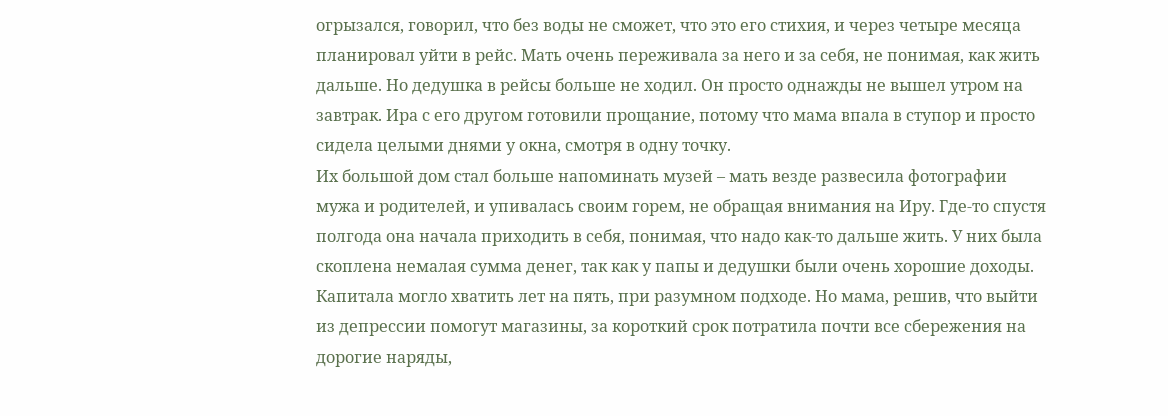огрызался, говорил, что без воды не сможет, что это его стихия, и через четыре месяца планировал уйти в рейс. Мать очень переживала за него и за себя, не понимая, как жить дальше. Но дедушка в рейсы больше не ходил. Он просто однажды не вышел утром на завтрак. Ира с его другом готовили прощание, потому что мама впала в ступор и просто сидела целыми днями у окна, смотря в одну точку.
Их большой дом стал больше напоминать музей – мать везде развесила фотографии мужа и родителей, и упивалась своим горем, не обращая внимания на Иру. Где-то спустя полгода она начала приходить в себя, понимая, что надо как-то дальше жить. У них была скоплена немалая сумма денег, так как у папы и дедушки были очень хорошие доходы. Капитала могло хватить лет на пять, при разумном подходе. Но мама, решив, что выйти из депрессии помогут магазины, за короткий срок потратила почти все сбережения на дорогие наряды,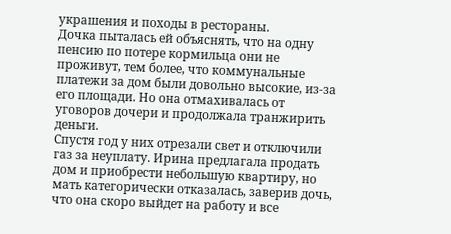украшения и походы в рестораны.
Дочка пыталась ей объяснять, что на одну пенсию по потере кормильца они не проживут, тем более, что коммунальные платежи за дом были довольно высокие, из-за его площади. Но она отмахивалась от уговоров дочери и продолжала транжирить деньги.
Спустя год у них отрезали свет и отключили газ за неуплату. Ирина предлагала продать дом и приобрести небольшую квартиру, но мать категорически отказалась, заверив дочь, что она скоро выйдет на работу и все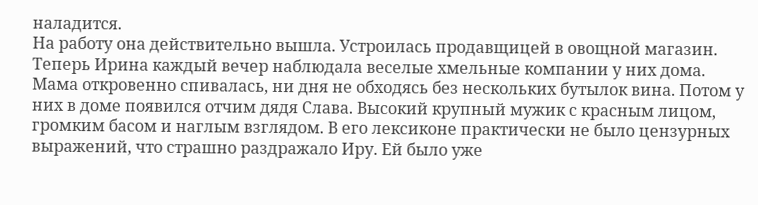наладится.
На работу она действительно вышла. Устроилась продавщицей в овощной магазин. Теперь Ирина каждый вечер наблюдала веселые хмельные компании у них дома. Мама откровенно спивалась, ни дня не обходясь без нескольких бутылок вина. Потом у них в доме появился отчим дядя Слава. Высокий крупный мужик с красным лицом, громким басом и наглым взглядом. В его лексиконе практически не было цензурных выражений, что страшно раздражало Иру. Ей было уже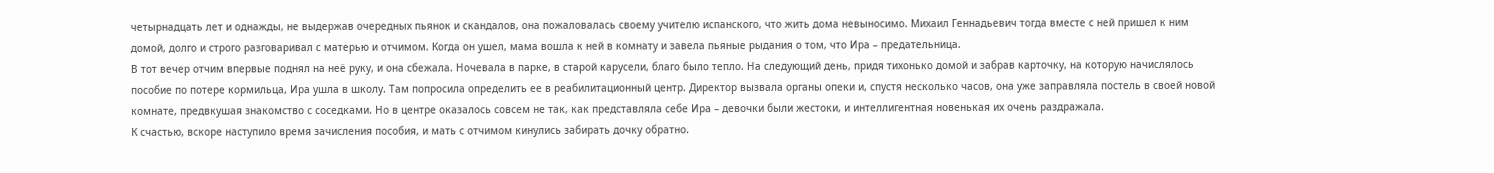четырнадцать лет и однажды, не выдержав очередных пьянок и скандалов, она пожаловалась своему учителю испанского, что жить дома невыносимо. Михаил Геннадьевич тогда вместе с ней пришел к ним домой, долго и строго разговаривал с матерью и отчимом. Когда он ушел, мама вошла к ней в комнату и завела пьяные рыдания о том, что Ира – предательница.
В тот вечер отчим впервые поднял на неё руку, и она сбежала. Ночевала в парке, в старой карусели, благо было тепло. На следующий день, придя тихонько домой и забрав карточку, на которую начислялось пособие по потере кормильца, Ира ушла в школу. Там попросила определить ее в реабилитационный центр. Директор вызвала органы опеки и, спустя несколько часов, она уже заправляла постель в своей новой комнате, предвкушая знакомство с соседками. Но в центре оказалось совсем не так, как представляла себе Ира – девочки были жестоки, и интеллигентная новенькая их очень раздражала.
К счастью, вскоре наступило время зачисления пособия, и мать с отчимом кинулись забирать дочку обратно.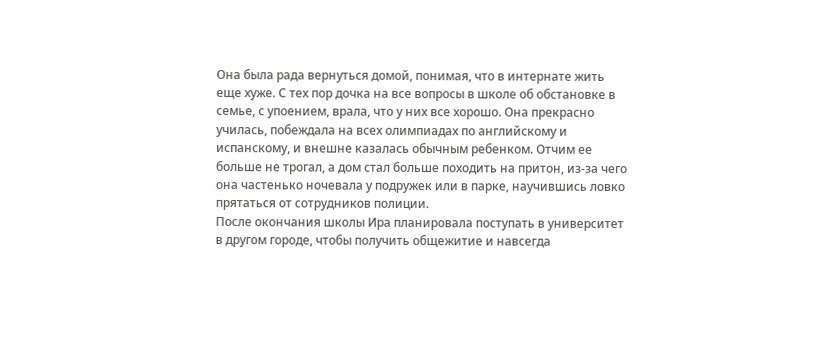Она была рада вернуться домой, понимая, что в интернате жить еще хуже. С тех пор дочка на все вопросы в школе об обстановке в семье, с упоением, врала, что у них все хорошо. Она прекрасно училась, побеждала на всех олимпиадах по английскому и испанскому, и внешне казалась обычным ребенком. Отчим ее больше не трогал, а дом стал больше походить на притон, из-за чего она частенько ночевала у подружек или в парке, научившись ловко прятаться от сотрудников полиции.
После окончания школы Ира планировала поступать в университет в другом городе, чтобы получить общежитие и навсегда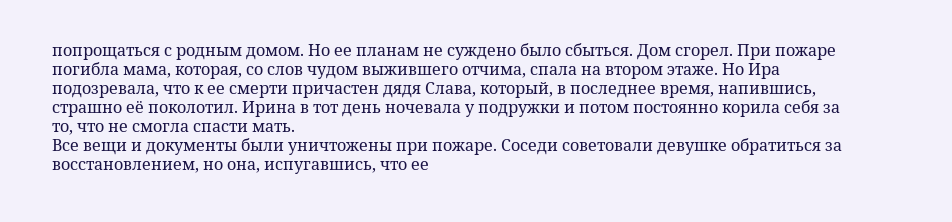попрощаться с родным домом. Но ее планам не суждено было сбыться. Дом сгорел. При пожаре погибла мама, которая, со слов чудом выжившего отчима, спала на втором этаже. Но Ира подозревала, что к ее смерти причастен дядя Слава, который, в последнее время, напившись, страшно её поколотил. Ирина в тот день ночевала у подружки и потом постоянно корила себя за то, что не смогла спасти мать.
Все вещи и документы были уничтожены при пожаре. Соседи советовали девушке обратиться за восстановлением, но она, испугавшись, что ее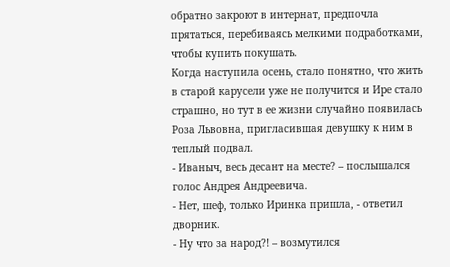обратно закроют в интернат, предпочла прятаться, перебиваясь мелкими подработками, чтобы купить покушать.
Когда наступила осень, стало понятно, что жить в старой карусели уже не получится и Ире стало страшно, но тут в ее жизни случайно появилась Роза Львовна, пригласившая девушку к ним в теплый подвал.
- Иваныч, весь десант на месте? – послышался голос Андрея Андреевича.
- Нет, шеф, только Иринка пришла, - ответил дворник.
- Ну что за народ?! – возмутился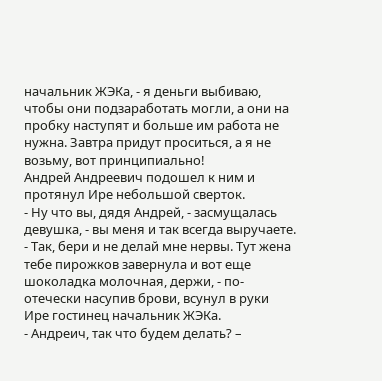начальник ЖЭКа, - я деньги выбиваю, чтобы они подзаработать могли, а они на пробку наступят и больше им работа не нужна. Завтра придут проситься, а я не возьму, вот принципиально!
Андрей Андреевич подошел к ним и протянул Ире небольшой сверток.
- Ну что вы, дядя Андрей, - засмущалась девушка, - вы меня и так всегда выручаете.
- Так, бери и не делай мне нервы. Тут жена тебе пирожков завернула и вот еще шоколадка молочная, держи, - по-отечески насупив брови, всунул в руки Ире гостинец начальник ЖЭКа.
- Андреич, так что будем делать? –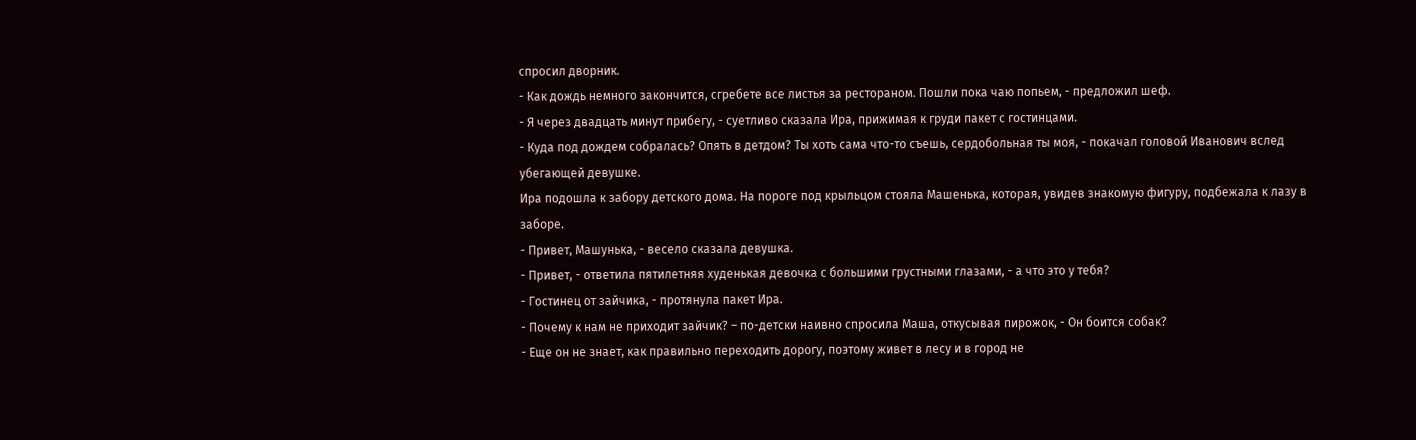спросил дворник.
- Как дождь немного закончится, сгребете все листья за рестораном. Пошли пока чаю попьем, - предложил шеф.
- Я через двадцать минут прибегу, - суетливо сказала Ира, прижимая к груди пакет с гостинцами.
- Куда под дождем собралась? Опять в детдом? Ты хоть сама что-то съешь, сердобольная ты моя, - покачал головой Иванович вслед убегающей девушке.
Ира подошла к забору детского дома. На пороге под крыльцом стояла Машенька, которая, увидев знакомую фигуру, подбежала к лазу в заборе.
- Привет, Машунька, - весело сказала девушка.
- Привет, - ответила пятилетняя худенькая девочка с большими грустными глазами, - а что это у тебя?
- Гостинец от зайчика, - протянула пакет Ира.
- Почему к нам не приходит зайчик? – по-детски наивно спросила Маша, откусывая пирожок, - Он боится собак?
- Еще он не знает, как правильно переходить дорогу, поэтому живет в лесу и в город не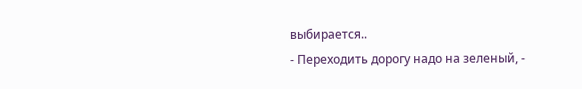выбирается..
- Переходить дорогу надо на зеленый, -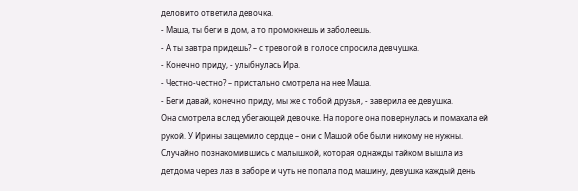деловито ответила девочка.
- Маша, ты беги в дом, а то промокнешь и заболеешь.
- А ты завтра придешь? – с тревогой в голосе спросила девчушка.
- Конечно приду, - улыбнулась Ира.
- Честно-честно? – пристально смотрела на нее Маша.
- Беги давай, конечно приду, мы же с тобой друзья, - заверила ее девушка.
Она смотрела вслед убегающей девочке. На пороге она повернулась и помахала ей рукой. У Ирины защемило сердце – они с Машой обе были никому не нужны. Случайно познакомившись с малышкой, которая однажды тайком вышла из детдома через лаз в заборе и чуть не попала под машину, девушка каждый день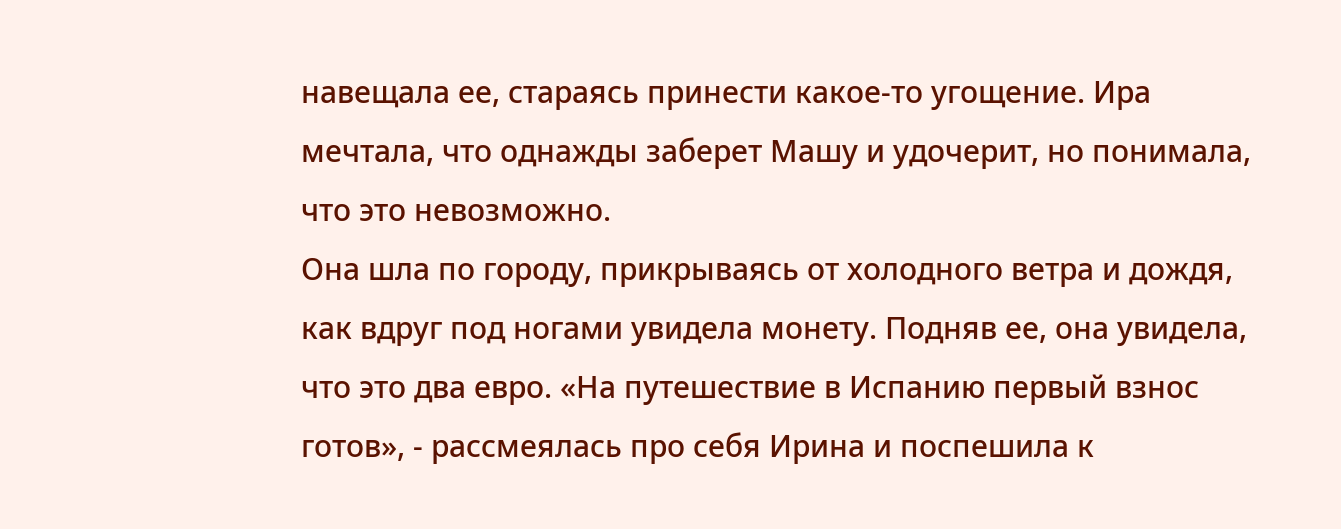навещала ее, стараясь принести какое-то угощение. Ира мечтала, что однажды заберет Машу и удочерит, но понимала, что это невозможно.
Она шла по городу, прикрываясь от холодного ветра и дождя, как вдруг под ногами увидела монету. Подняв ее, она увидела, что это два евро. «На путешествие в Испанию первый взнос готов», - рассмеялась про себя Ирина и поспешила к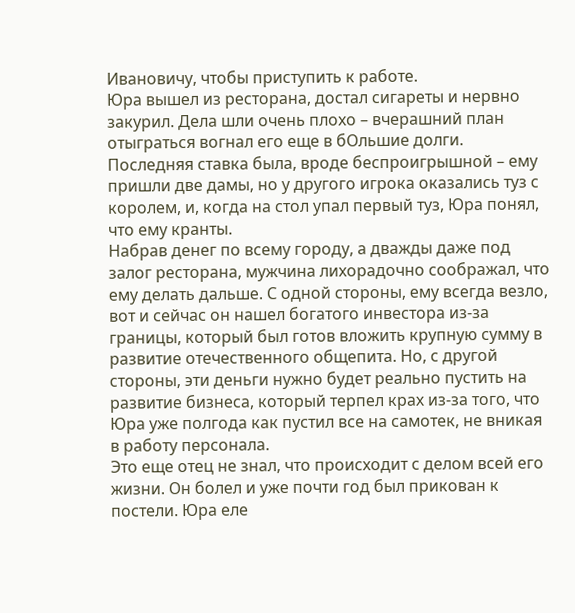Ивановичу, чтобы приступить к работе.
Юра вышел из ресторана, достал сигареты и нервно закурил. Дела шли очень плохо – вчерашний план отыграться вогнал его еще в бОльшие долги. Последняя ставка была, вроде беспроигрышной – ему пришли две дамы, но у другого игрока оказались туз с королем, и, когда на стол упал первый туз, Юра понял, что ему кранты.
Набрав денег по всему городу, а дважды даже под залог ресторана, мужчина лихорадочно соображал, что ему делать дальше. С одной стороны, ему всегда везло, вот и сейчас он нашел богатого инвестора из-за границы, который был готов вложить крупную сумму в развитие отечественного общепита. Но, с другой стороны, эти деньги нужно будет реально пустить на развитие бизнеса, который терпел крах из-за того, что Юра уже полгода как пустил все на самотек, не вникая в работу персонала.
Это еще отец не знал, что происходит с делом всей его жизни. Он болел и уже почти год был прикован к постели. Юра еле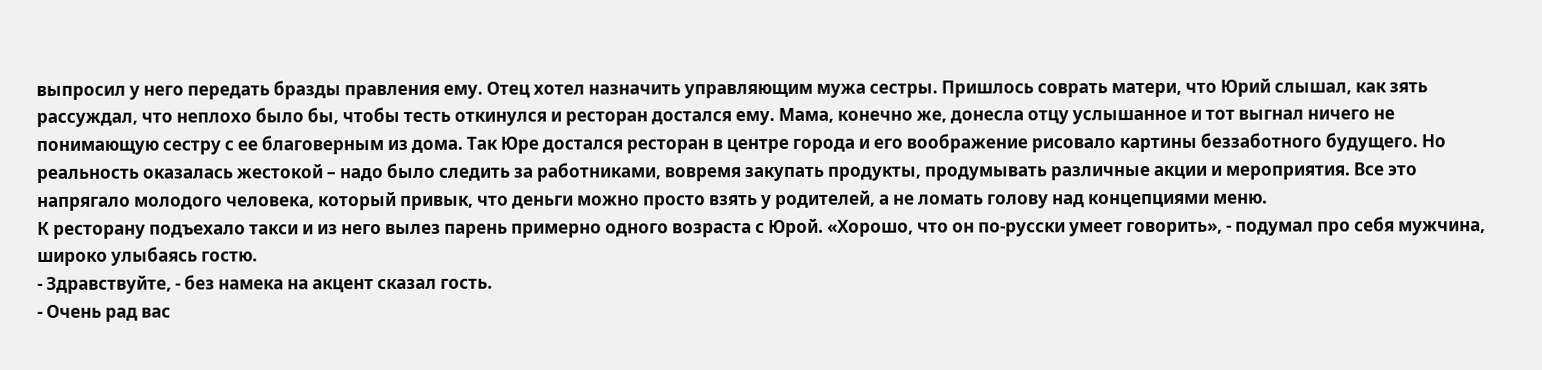выпросил у него передать бразды правления ему. Отец хотел назначить управляющим мужа сестры. Пришлось соврать матери, что Юрий слышал, как зять рассуждал, что неплохо было бы, чтобы тесть откинулся и ресторан достался ему. Мама, конечно же, донесла отцу услышанное и тот выгнал ничего не понимающую сестру с ее благоверным из дома. Так Юре достался ресторан в центре города и его воображение рисовало картины беззаботного будущего. Но реальность оказалась жестокой – надо было следить за работниками, вовремя закупать продукты, продумывать различные акции и мероприятия. Все это напрягало молодого человека, который привык, что деньги можно просто взять у родителей, а не ломать голову над концепциями меню.
К ресторану подъехало такси и из него вылез парень примерно одного возраста с Юрой. «Хорошо, что он по-русски умеет говорить», - подумал про себя мужчина, широко улыбаясь гостю.
- Здравствуйте, - без намека на акцент сказал гость.
- Очень рад вас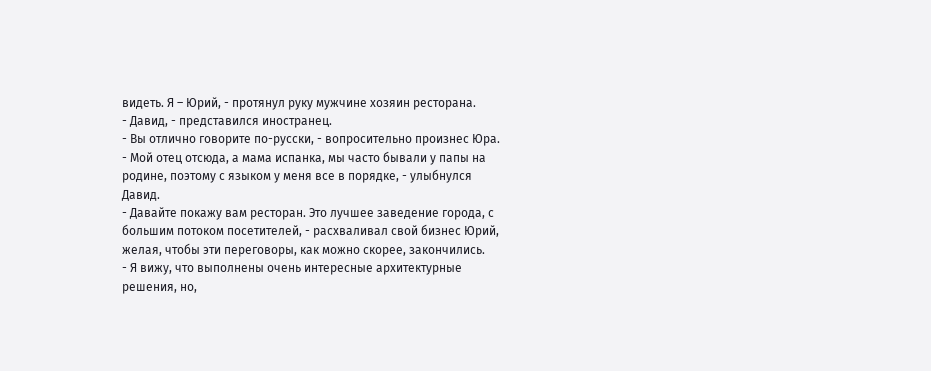видеть. Я – Юрий, - протянул руку мужчине хозяин ресторана.
- Давид, - представился иностранец.
- Вы отлично говорите по-русски, - вопросительно произнес Юра.
- Мой отец отсюда, а мама испанка, мы часто бывали у папы на родине, поэтому с языком у меня все в порядке, - улыбнулся Давид.
- Давайте покажу вам ресторан. Это лучшее заведение города, с большим потоком посетителей, - расхваливал свой бизнес Юрий, желая, чтобы эти переговоры, как можно скорее, закончились.
- Я вижу, что выполнены очень интересные архитектурные решения, но,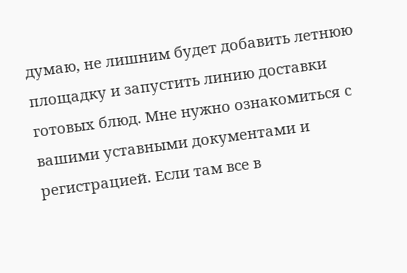думаю, не лишним будет добавить летнюю площадку и запустить линию доставки готовых блюд. Мне нужно ознакомиться с вашими уставными документами и регистрацией. Если там все в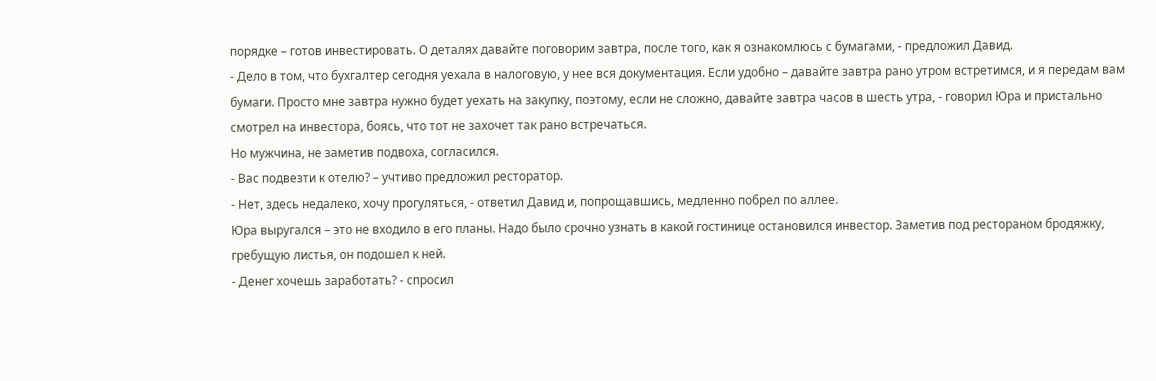порядке – готов инвестировать. О деталях давайте поговорим завтра, после того, как я ознакомлюсь с бумагами, - предложил Давид.
- Дело в том, что бухгалтер сегодня уехала в налоговую, у нее вся документация. Если удобно – давайте завтра рано утром встретимся, и я передам вам бумаги. Просто мне завтра нужно будет уехать на закупку, поэтому, если не сложно, давайте завтра часов в шесть утра, - говорил Юра и пристально смотрел на инвестора, боясь, что тот не захочет так рано встречаться.
Но мужчина, не заметив подвоха, согласился.
- Вас подвезти к отелю? – учтиво предложил ресторатор.
- Нет, здесь недалеко, хочу прогуляться, - ответил Давид и, попрощавшись, медленно побрел по аллее.
Юра выругался – это не входило в его планы. Надо было срочно узнать в какой гостинице остановился инвестор. Заметив под рестораном бродяжку, гребущую листья, он подошел к ней.
- Денег хочешь заработать? - спросил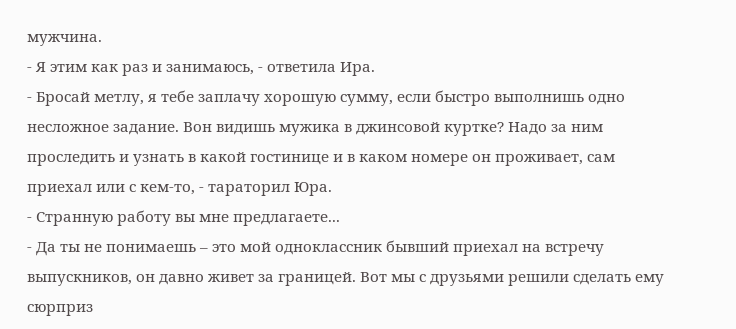мужчина.
- Я этим как раз и занимаюсь, - ответила Ира.
- Бросай метлу, я тебе заплачу хорошую сумму, если быстро выполнишь одно несложное задание. Вон видишь мужика в джинсовой куртке? Надо за ним проследить и узнать в какой гостинице и в каком номере он проживает, сам приехал или с кем-то, - тараторил Юра.
- Странную работу вы мне предлагаете...
- Да ты не понимаешь – это мой одноклассник бывший приехал на встречу выпускников, он давно живет за границей. Вот мы с друзьями решили сделать ему сюрприз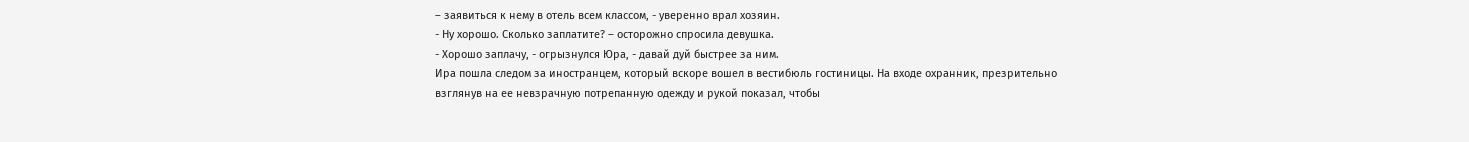– заявиться к нему в отель всем классом, - уверенно врал хозяин.
- Ну хорошо. Сколько заплатите? – осторожно спросила девушка.
- Хорошо заплачу, - огрызнулся Юра, - давай дуй быстрее за ним.
Ира пошла следом за иностранцем, который вскоре вошел в вестибюль гостиницы. На входе охранник, презрительно взглянув на ее невзрачную потрепанную одежду и рукой показал, чтобы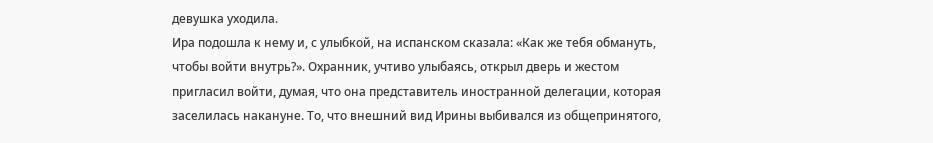девушка уходила.
Ира подошла к нему и, с улыбкой, на испанском сказала: «Как же тебя обмануть, чтобы войти внутрь?». Охранник, учтиво улыбаясь, открыл дверь и жестом пригласил войти, думая, что она представитель иностранной делегации, которая заселилась накануне. То, что внешний вид Ирины выбивался из общепринятого,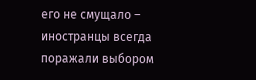его не смущало – иностранцы всегда поражали выбором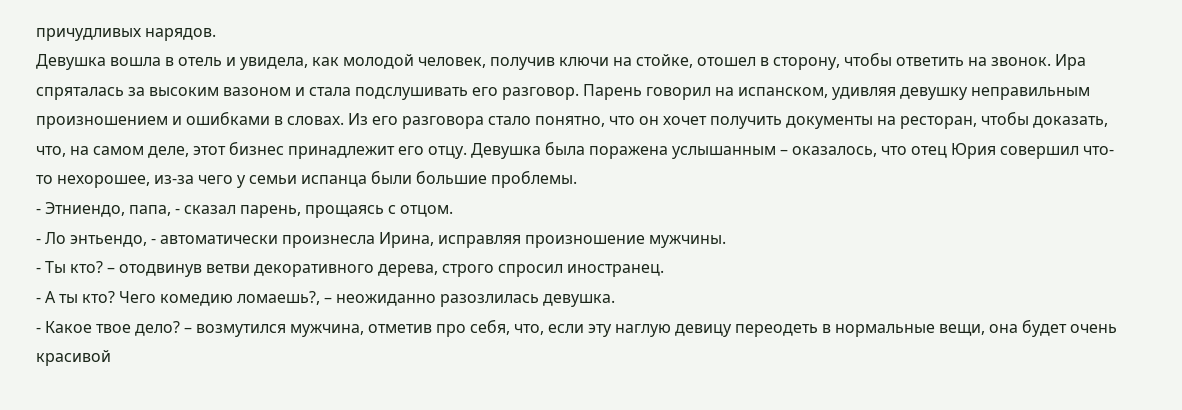причудливых нарядов.
Девушка вошла в отель и увидела, как молодой человек, получив ключи на стойке, отошел в сторону, чтобы ответить на звонок. Ира спряталась за высоким вазоном и стала подслушивать его разговор. Парень говорил на испанском, удивляя девушку неправильным произношением и ошибками в словах. Из его разговора стало понятно, что он хочет получить документы на ресторан, чтобы доказать, что, на самом деле, этот бизнес принадлежит его отцу. Девушка была поражена услышанным – оказалось, что отец Юрия совершил что-то нехорошее, из-за чего у семьи испанца были большие проблемы.
- Этниендо, папа, - сказал парень, прощаясь с отцом.
- Ло энтьендо, - автоматически произнесла Ирина, исправляя произношение мужчины.
- Ты кто? – отодвинув ветви декоративного дерева, строго спросил иностранец.
- А ты кто? Чего комедию ломаешь?, – неожиданно разозлилась девушка.
- Какое твое дело? – возмутился мужчина, отметив про себя, что, если эту наглую девицу переодеть в нормальные вещи, она будет очень красивой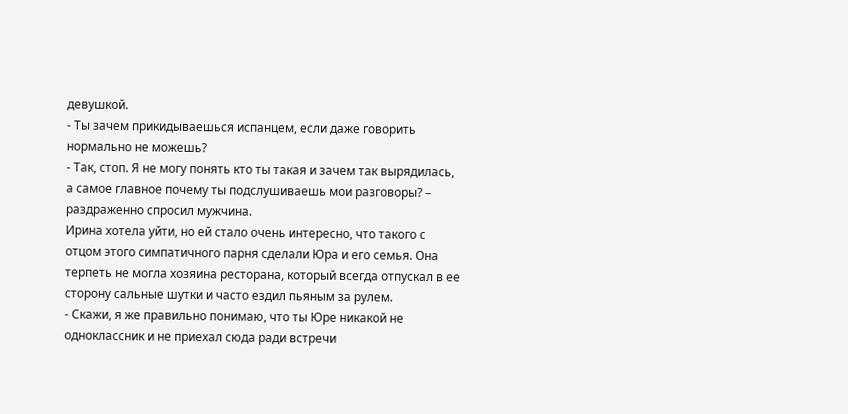девушкой.
- Ты зачем прикидываешься испанцем, если даже говорить нормально не можешь?
- Так, стоп. Я не могу понять кто ты такая и зачем так вырядилась, а самое главное почему ты подслушиваешь мои разговоры? – раздраженно спросил мужчина.
Ирина хотела уйти, но ей стало очень интересно, что такого с отцом этого симпатичного парня сделали Юра и его семья. Она терпеть не могла хозяина ресторана, который всегда отпускал в ее сторону сальные шутки и часто ездил пьяным за рулем.
- Скажи, я же правильно понимаю, что ты Юре никакой не одноклассник и не приехал сюда ради встречи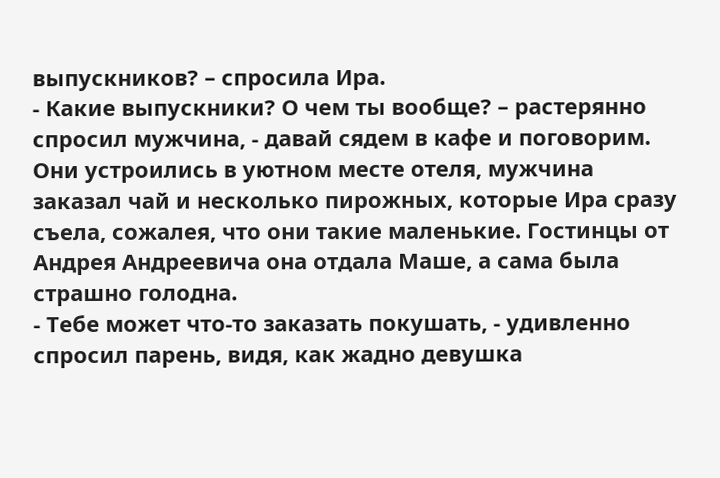выпускников? – спросила Ира.
- Какие выпускники? О чем ты вообще? – растерянно спросил мужчина, - давай сядем в кафе и поговорим.
Они устроились в уютном месте отеля, мужчина заказал чай и несколько пирожных, которые Ира сразу съела, сожалея, что они такие маленькие. Гостинцы от Андрея Андреевича она отдала Маше, а сама была страшно голодна.
- Тебе может что-то заказать покушать, - удивленно спросил парень, видя, как жадно девушка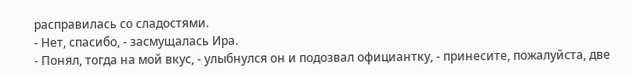расправилась со сладостями.
- Нет, спасибо, - засмущалась Ира.
- Понял, тогда на мой вкус, - улыбнулся он и подозвал официантку, - принесите, пожалуйста, две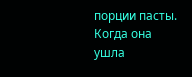порции пасты.
Когда она ушла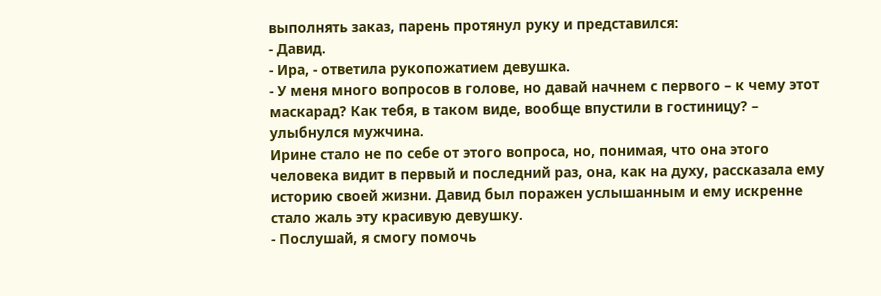выполнять заказ, парень протянул руку и представился:
- Давид.
- Ира, - ответила рукопожатием девушка.
- У меня много вопросов в голове, но давай начнем с первого – к чему этот маскарад? Как тебя, в таком виде, вообще впустили в гостиницу? – улыбнулся мужчина.
Ирине стало не по себе от этого вопроса, но, понимая, что она этого человека видит в первый и последний раз, она, как на духу, рассказала ему историю своей жизни. Давид был поражен услышанным и ему искренне стало жаль эту красивую девушку.
- Послушай, я смогу помочь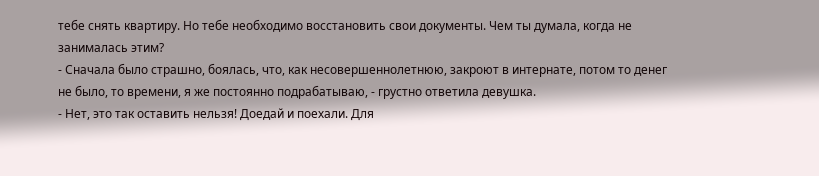тебе снять квартиру. Но тебе необходимо восстановить свои документы. Чем ты думала, когда не занималась этим?
- Сначала было страшно, боялась, что, как несовершеннолетнюю, закроют в интернате, потом то денег не было, то времени, я же постоянно подрабатываю, - грустно ответила девушка.
- Нет, это так оставить нельзя! Доедай и поехали. Для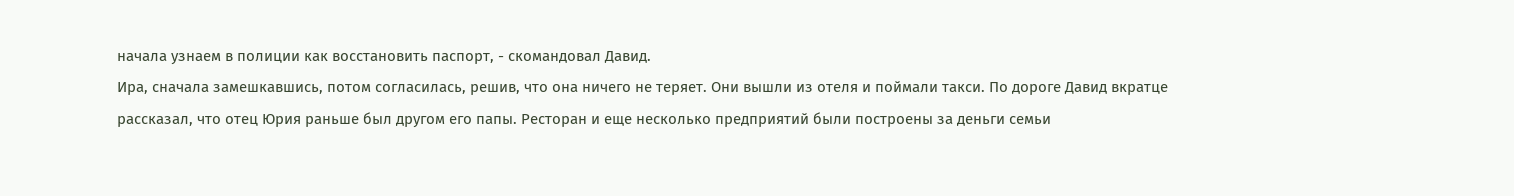начала узнаем в полиции как восстановить паспорт, - скомандовал Давид.
Ира, сначала замешкавшись, потом согласилась, решив, что она ничего не теряет. Они вышли из отеля и поймали такси. По дороге Давид вкратце рассказал, что отец Юрия раньше был другом его папы. Ресторан и еще несколько предприятий были построены за деньги семьи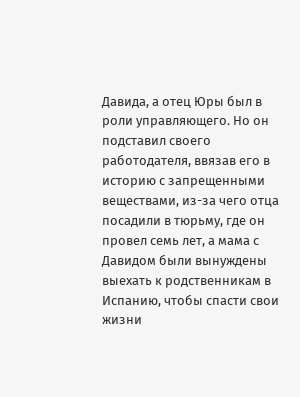Давида, а отец Юры был в роли управляющего. Но он подставил своего работодателя, ввязав его в историю с запрещенными веществами, из-за чего отца посадили в тюрьму, где он провел семь лет, а мама с Давидом были вынуждены выехать к родственникам в Испанию, чтобы спасти свои жизни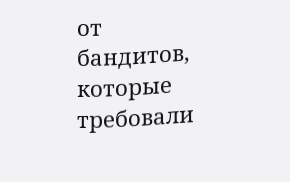от бандитов, которые требовали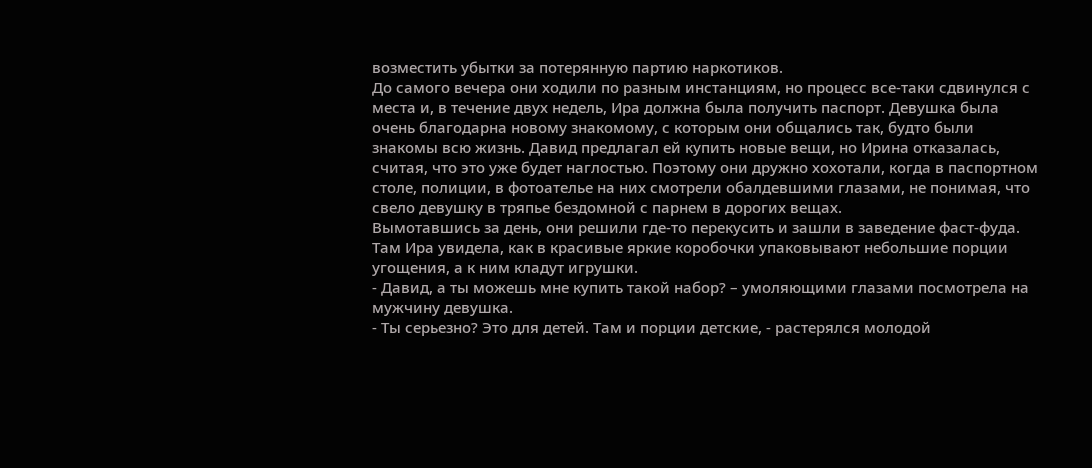возместить убытки за потерянную партию наркотиков.
До самого вечера они ходили по разным инстанциям, но процесс все-таки сдвинулся с места и, в течение двух недель, Ира должна была получить паспорт. Девушка была очень благодарна новому знакомому, с которым они общались так, будто были знакомы всю жизнь. Давид предлагал ей купить новые вещи, но Ирина отказалась, считая, что это уже будет наглостью. Поэтому они дружно хохотали, когда в паспортном столе, полиции, в фотоателье на них смотрели обалдевшими глазами, не понимая, что свело девушку в тряпье бездомной с парнем в дорогих вещах.
Вымотавшись за день, они решили где-то перекусить и зашли в заведение фаст-фуда. Там Ира увидела, как в красивые яркие коробочки упаковывают небольшие порции угощения, а к ним кладут игрушки.
- Давид, а ты можешь мне купить такой набор? – умоляющими глазами посмотрела на мужчину девушка.
- Ты серьезно? Это для детей. Там и порции детские, - растерялся молодой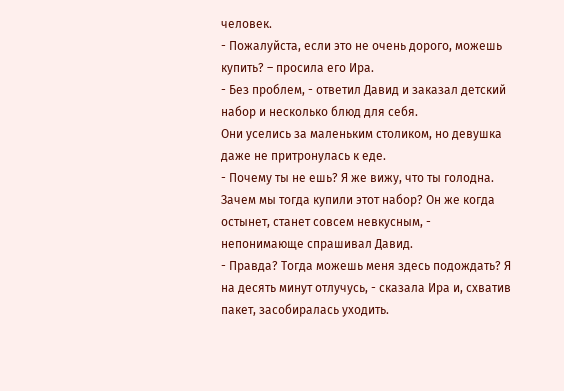человек.
- Пожалуйста, если это не очень дорого, можешь купить? – просила его Ира.
- Без проблем, - ответил Давид и заказал детский набор и несколько блюд для себя.
Они уселись за маленьким столиком, но девушка даже не притронулась к еде.
- Почему ты не ешь? Я же вижу, что ты голодна. Зачем мы тогда купили этот набор? Он же когда остынет, станет совсем невкусным, - непонимающе спрашивал Давид.
- Правда? Тогда можешь меня здесь подождать? Я на десять минут отлучусь, - сказала Ира и, схватив пакет, засобиралась уходить.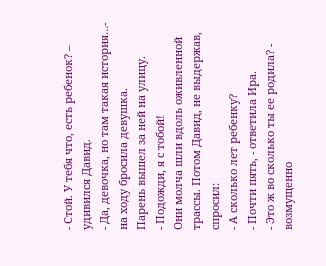- Стой. У тебя что, есть ребенок? – удивился Давид.
- Да, девочка, но там такая история…- на ходу бросила девушка.
Парень вышел за ней на улицу.
- Подожди, я с тобой!
Они молча шли вдоль оживленной трассы. Потом Давид, не выдержав, спросил:
- А сколько лет ребенку?
- Почти пять, - ответила Ира.
- Это ж во сколько ты ее родила? - возмущенно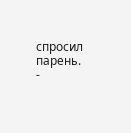спросил парень.
-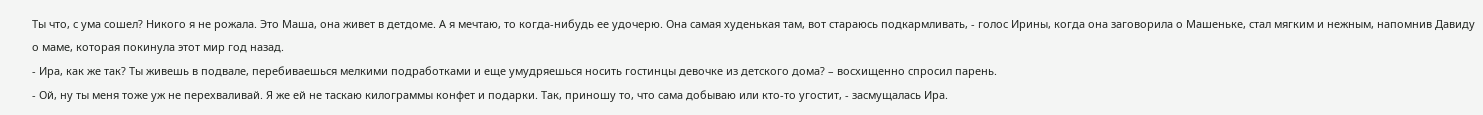Ты что, с ума сошел? Никого я не рожала. Это Маша, она живет в детдоме. А я мечтаю, то когда-нибудь ее удочерю. Она самая худенькая там, вот стараюсь подкармливать, - голос Ирины, когда она заговорила о Машеньке, стал мягким и нежным, напомнив Давиду о маме, которая покинула этот мир год назад.
- Ира, как же так? Ты живешь в подвале, перебиваешься мелкими подработками и еще умудряешься носить гостинцы девочке из детского дома? – восхищенно спросил парень.
- Ой, ну ты меня тоже уж не перехваливай. Я же ей не таскаю килограммы конфет и подарки. Так, приношу то, что сама добываю или кто-то угостит, - засмущалась Ира.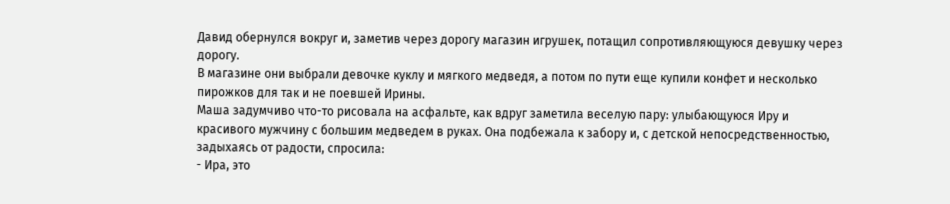Давид обернулся вокруг и, заметив через дорогу магазин игрушек, потащил сопротивляющуюся девушку через дорогу.
В магазине они выбрали девочке куклу и мягкого медведя, а потом по пути еще купили конфет и несколько пирожков для так и не поевшей Ирины.
Маша задумчиво что-то рисовала на асфальте, как вдруг заметила веселую пару: улыбающуюся Иру и красивого мужчину с большим медведем в руках. Она подбежала к забору и, с детской непосредственностью, задыхаясь от радости, спросила:
- Ира, это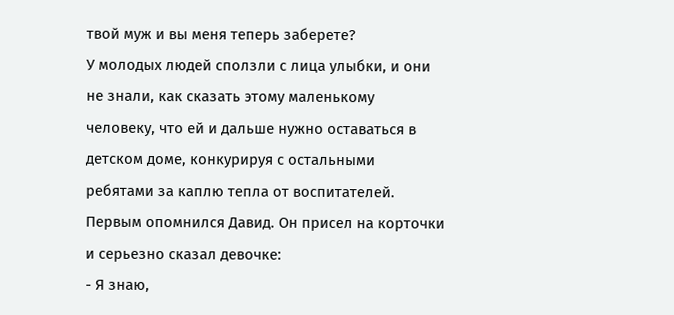твой муж и вы меня теперь заберете?
У молодых людей сползли с лица улыбки, и они не знали, как сказать этому маленькому человеку, что ей и дальше нужно оставаться в детском доме, конкурируя с остальными ребятами за каплю тепла от воспитателей. Первым опомнился Давид. Он присел на корточки и серьезно сказал девочке:
- Я знаю,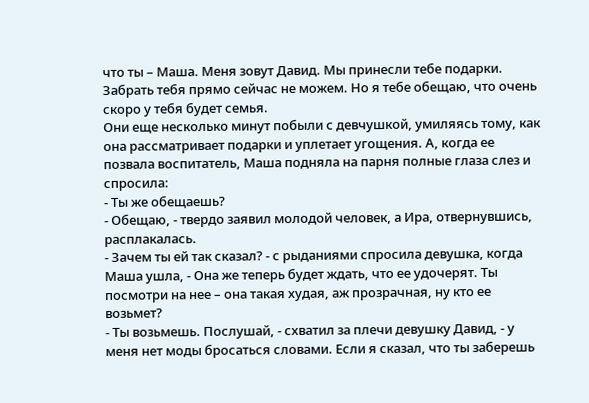что ты – Маша. Меня зовут Давид. Мы принесли тебе подарки. Забрать тебя прямо сейчас не можем. Но я тебе обещаю, что очень скоро у тебя будет семья.
Они еще несколько минут побыли с девчушкой, умиляясь тому, как она рассматривает подарки и уплетает угощения. А, когда ее позвала воспитатель, Маша подняла на парня полные глаза слез и спросила:
- Ты же обещаешь?
- Обещаю, - твердо заявил молодой человек, а Ира, отвернувшись, расплакалась.
- Зачем ты ей так сказал? - с рыданиями спросила девушка, когда Маша ушла, - Она же теперь будет ждать, что ее удочерят. Ты посмотри на нее – она такая худая, аж прозрачная, ну кто ее возьмет?
- Ты возьмешь. Послушай, - схватил за плечи девушку Давид, - у меня нет моды бросаться словами. Если я сказал, что ты заберешь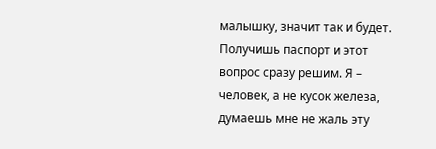малышку, значит так и будет. Получишь паспорт и этот вопрос сразу решим. Я – человек, а не кусок железа, думаешь мне не жаль эту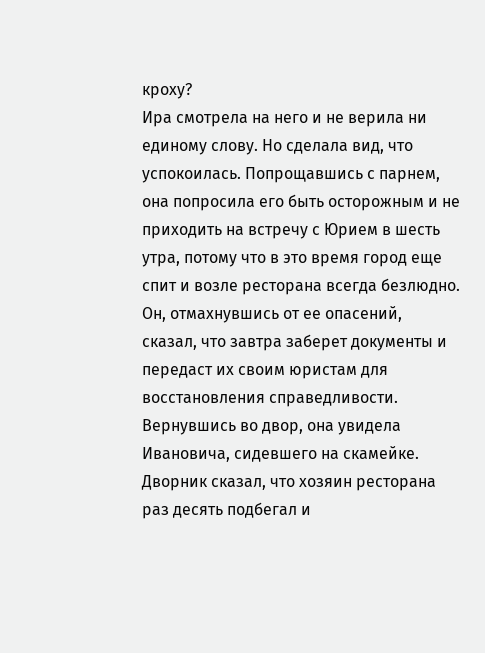кроху?
Ира смотрела на него и не верила ни единому слову. Но сделала вид, что успокоилась. Попрощавшись с парнем, она попросила его быть осторожным и не приходить на встречу с Юрием в шесть утра, потому что в это время город еще спит и возле ресторана всегда безлюдно. Он, отмахнувшись от ее опасений, сказал, что завтра заберет документы и передаст их своим юристам для восстановления справедливости.
Вернувшись во двор, она увидела Ивановича, сидевшего на скамейке. Дворник сказал, что хозяин ресторана раз десять подбегал и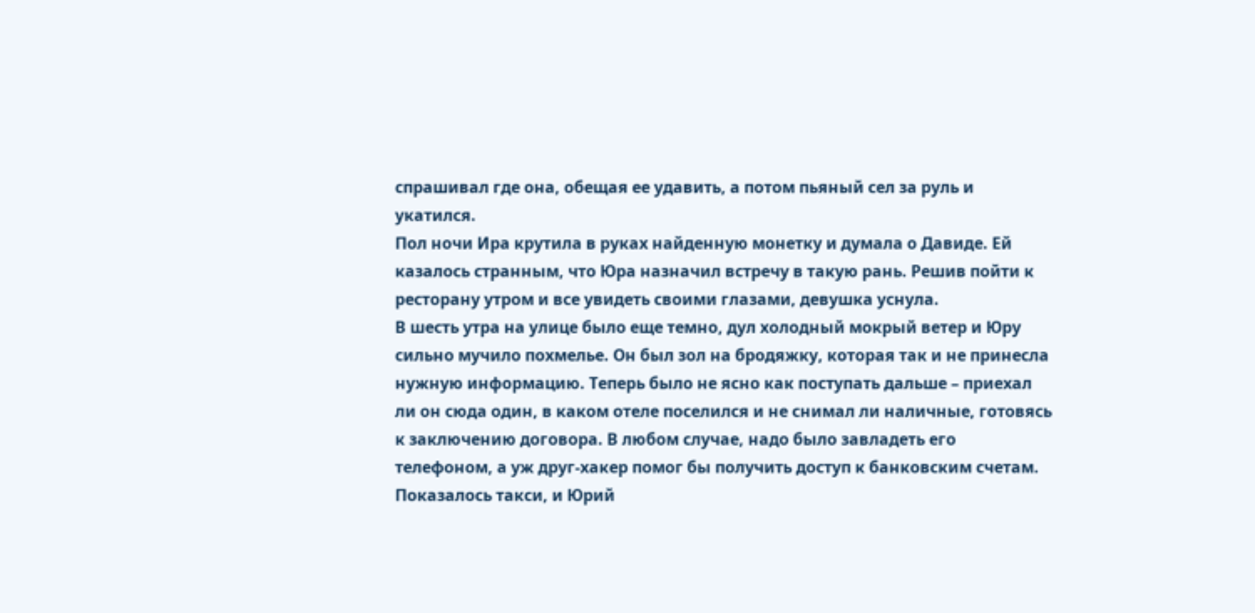спрашивал где она, обещая ее удавить, а потом пьяный сел за руль и укатился.
Пол ночи Ира крутила в руках найденную монетку и думала о Давиде. Ей казалось странным, что Юра назначил встречу в такую рань. Решив пойти к ресторану утром и все увидеть своими глазами, девушка уснула.
В шесть утра на улице было еще темно, дул холодный мокрый ветер и Юру сильно мучило похмелье. Он был зол на бродяжку, которая так и не принесла нужную информацию. Теперь было не ясно как поступать дальше – приехал ли он сюда один, в каком отеле поселился и не снимал ли наличные, готовясь к заключению договора. В любом случае, надо было завладеть его телефоном, а уж друг-хакер помог бы получить доступ к банковским счетам. Показалось такси, и Юрий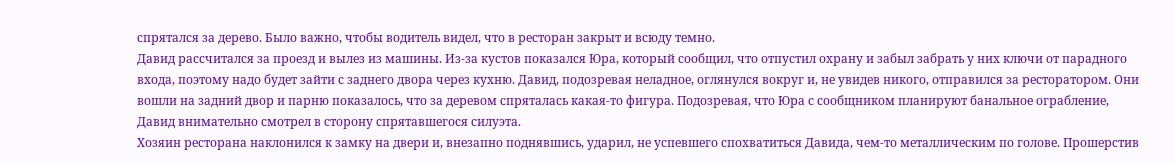спрятался за дерево. Было важно, чтобы водитель видел, что в ресторан закрыт и всюду темно.
Давид рассчитался за проезд и вылез из машины. Из-за кустов показался Юра, который сообщил, что отпустил охрану и забыл забрать у них ключи от парадного входа, поэтому надо будет зайти с заднего двора через кухню. Давид, подозревая неладное, оглянулся вокруг и, не увидев никого, отправился за ресторатором. Они вошли на задний двор и парню показалось, что за деревом спряталась какая-то фигура. Подозревая, что Юра с сообщником планируют банальное ограбление, Давид внимательно смотрел в сторону спрятавшегося силуэта.
Хозяин ресторана наклонился к замку на двери и, внезапно поднявшись, ударил, не успевшего спохватиться Давида, чем-то металлическим по голове. Прошерстив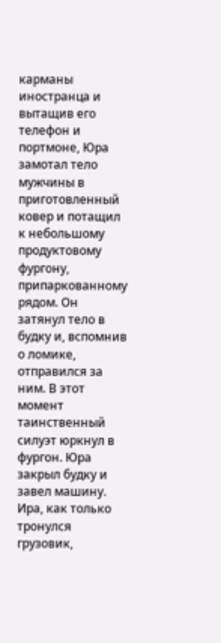карманы иностранца и вытащив его телефон и портмоне, Юра замотал тело мужчины в приготовленный ковер и потащил к небольшому продуктовому фургону, припаркованному рядом. Он затянул тело в будку и, вспомнив о ломике, отправился за ним. В этот момент таинственный силуэт юркнул в фургон. Юра закрыл будку и завел машину.
Ира, как только тронулся грузовик,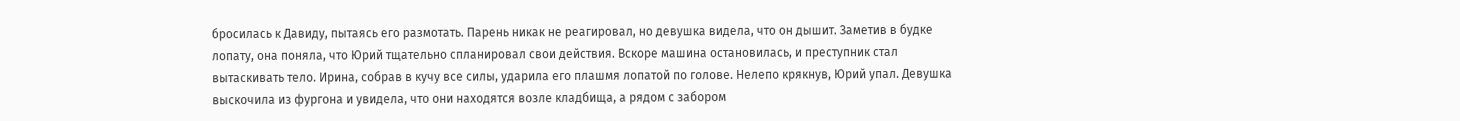бросилась к Давиду, пытаясь его размотать. Парень никак не реагировал, но девушка видела, что он дышит. Заметив в будке лопату, она поняла, что Юрий тщательно спланировал свои действия. Вскоре машина остановилась, и преступник стал вытаскивать тело. Ирина, собрав в кучу все силы, ударила его плашмя лопатой по голове. Нелепо крякнув, Юрий упал. Девушка выскочила из фургона и увидела, что они находятся возле кладбища, а рядом с забором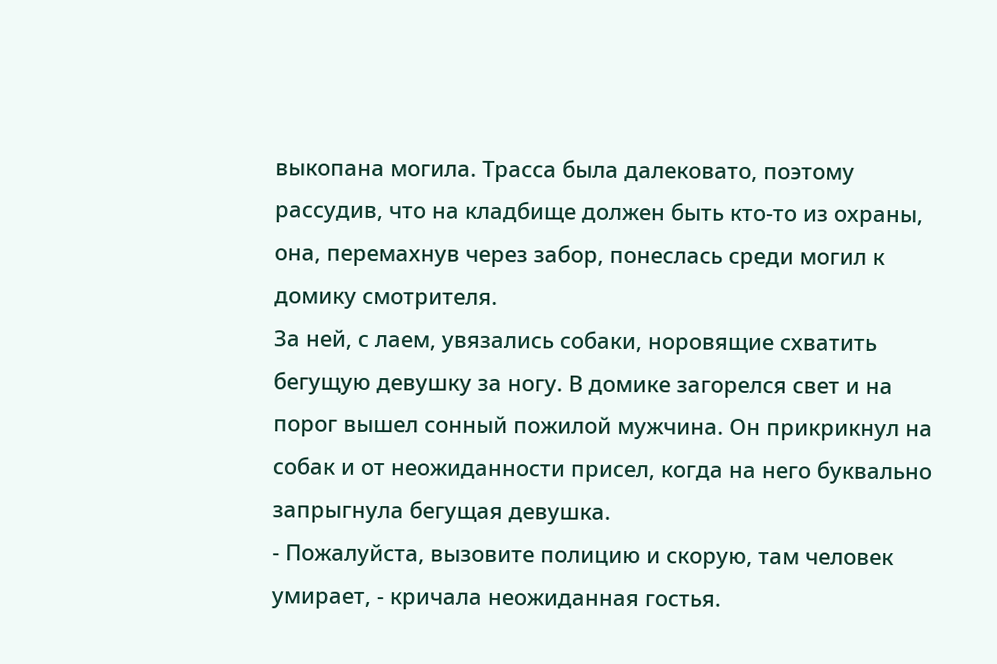выкопана могила. Трасса была далековато, поэтому рассудив, что на кладбище должен быть кто-то из охраны, она, перемахнув через забор, понеслась среди могил к домику смотрителя.
За ней, с лаем, увязались собаки, норовящие схватить бегущую девушку за ногу. В домике загорелся свет и на порог вышел сонный пожилой мужчина. Он прикрикнул на собак и от неожиданности присел, когда на него буквально запрыгнула бегущая девушка.
- Пожалуйста, вызовите полицию и скорую, там человек умирает, - кричала неожиданная гостья.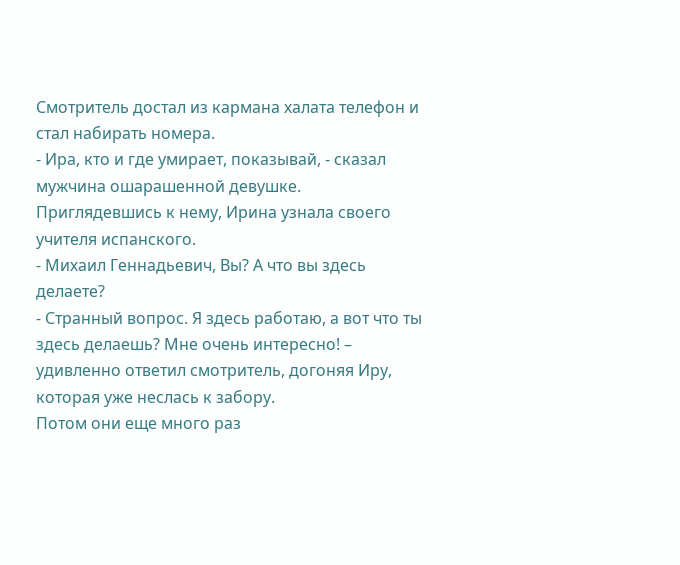Смотритель достал из кармана халата телефон и стал набирать номера.
- Ира, кто и где умирает, показывай, - сказал мужчина ошарашенной девушке.
Приглядевшись к нему, Ирина узнала своего учителя испанского.
- Михаил Геннадьевич, Вы? А что вы здесь делаете?
- Странный вопрос. Я здесь работаю, а вот что ты здесь делаешь? Мне очень интересно! – удивленно ответил смотритель, догоняя Иру, которая уже неслась к забору.
Потом они еще много раз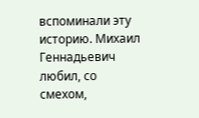вспоминали эту историю. Михаил Геннадьевич любил, со смехом,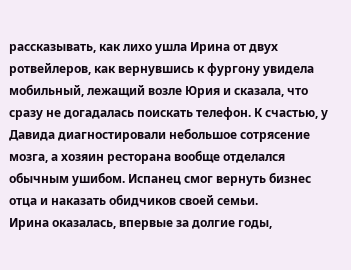рассказывать, как лихо ушла Ирина от двух ротвейлеров, как вернувшись к фургону увидела мобильный, лежащий возле Юрия и сказала, что сразу не догадалась поискать телефон. К счастью, у Давида диагностировали небольшое сотрясение мозга, а хозяин ресторана вообще отделался обычным ушибом. Испанец смог вернуть бизнес отца и наказать обидчиков своей семьи.
Ирина оказалась, впервые за долгие годы,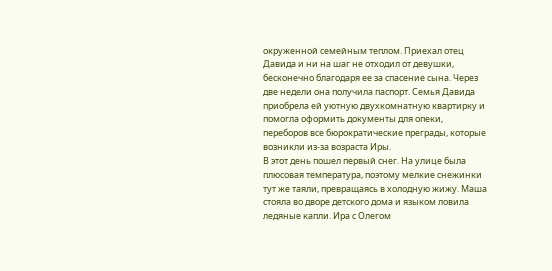окруженной семейным теплом. Приехал отец Давида и ни на шаг не отходил от девушки, бесконечно благодаря ее за спасение сына. Через две недели она получила паспорт. Семья Давида приобрела ей уютную двухкомнатную квартирку и помогла оформить документы для опеки, переборов все бюрократические преграды, которые возникли из-за возраста Иры.
В этот день пошел первый снег. На улице была плюсовая температура, поэтому мелкие снежинки тут же таяли, превращаясь в холодную жижу. Маша стояла во дворе детского дома и языком ловила ледяные капли. Ира с Олегом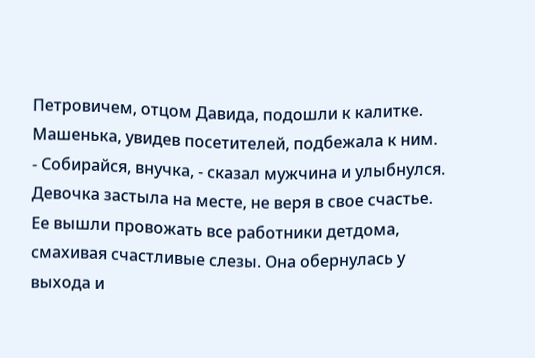Петровичем, отцом Давида, подошли к калитке. Машенька, увидев посетителей, подбежала к ним.
- Собирайся, внучка, - сказал мужчина и улыбнулся.
Девочка застыла на месте, не веря в свое счастье. Ее вышли провожать все работники детдома, смахивая счастливые слезы. Она обернулась у выхода и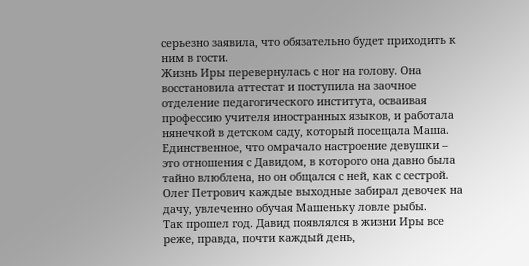серьезно заявила, что обязательно будет приходить к ним в гости.
Жизнь Иры перевернулась с ног на голову. Она восстановила аттестат и поступила на заочное отделение педагогического института, осваивая профессию учителя иностранных языков, и работала нянечкой в детском саду, который посещала Маша.
Единственное, что омрачало настроение девушки – это отношения с Давидом, в которого она давно была тайно влюблена, но он общался с ней, как с сестрой. Олег Петрович каждые выходные забирал девочек на дачу, увлеченно обучая Машеньку ловле рыбы.
Так прошел год. Давид появлялся в жизни Иры все реже, правда, почти каждый день,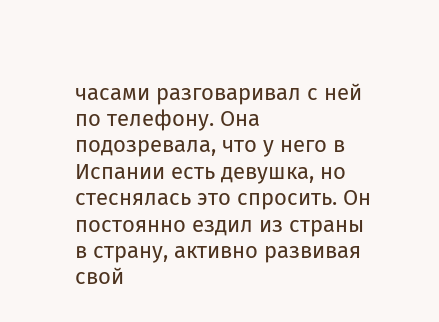часами разговаривал с ней по телефону. Она подозревала, что у него в Испании есть девушка, но стеснялась это спросить. Он постоянно ездил из страны в страну, активно развивая свой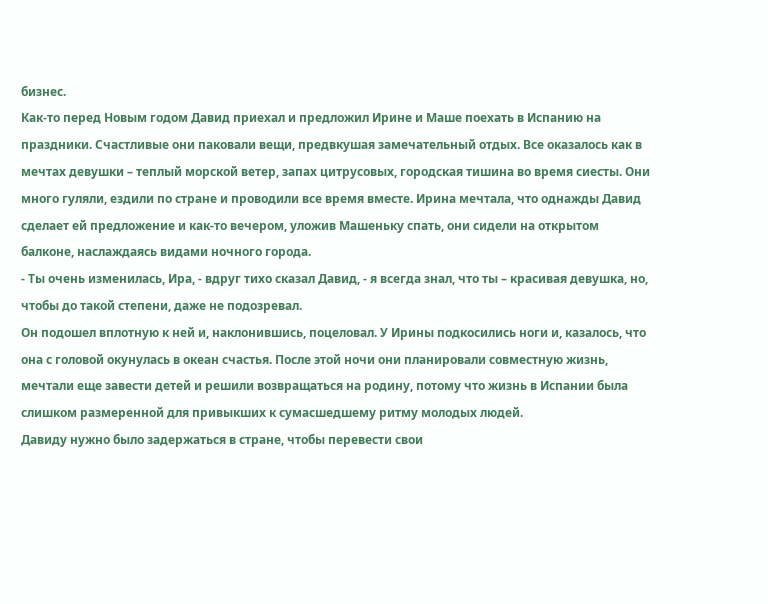бизнес.
Как-то перед Новым годом Давид приехал и предложил Ирине и Маше поехать в Испанию на праздники. Счастливые они паковали вещи, предвкушая замечательный отдых. Все оказалось как в мечтах девушки – теплый морской ветер, запах цитрусовых, городская тишина во время сиесты. Они много гуляли, ездили по стране и проводили все время вместе. Ирина мечтала, что однажды Давид сделает ей предложение и как-то вечером, уложив Машеньку спать, они сидели на открытом балконе, наслаждаясь видами ночного города.
- Ты очень изменилась, Ира, - вдруг тихо сказал Давид, - я всегда знал, что ты – красивая девушка, но, чтобы до такой степени, даже не подозревал.
Он подошел вплотную к ней и, наклонившись, поцеловал. У Ирины подкосились ноги и, казалось, что она с головой окунулась в океан счастья. После этой ночи они планировали совместную жизнь, мечтали еще завести детей и решили возвращаться на родину, потому что жизнь в Испании была слишком размеренной для привыкших к сумасшедшему ритму молодых людей.
Давиду нужно было задержаться в стране, чтобы перевести свои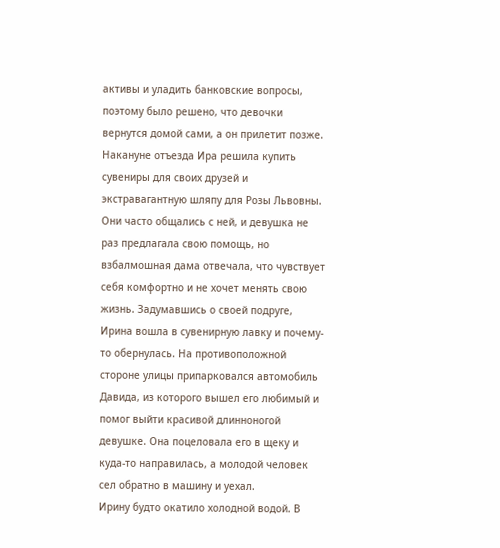активы и уладить банковские вопросы, поэтому было решено, что девочки вернутся домой сами, а он прилетит позже.
Накануне отъезда Ира решила купить сувениры для своих друзей и экстравагантную шляпу для Розы Львовны. Они часто общались с ней, и девушка не раз предлагала свою помощь, но взбалмошная дама отвечала, что чувствует себя комфортно и не хочет менять свою жизнь. Задумавшись о своей подруге, Ирина вошла в сувенирную лавку и почему-то обернулась. На противоположной стороне улицы припарковался автомобиль Давида, из которого вышел его любимый и помог выйти красивой длинноногой девушке. Она поцеловала его в щеку и куда-то направилась, а молодой человек сел обратно в машину и уехал.
Ирину будто окатило холодной водой. В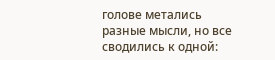голове метались разные мысли, но все сводились к одной: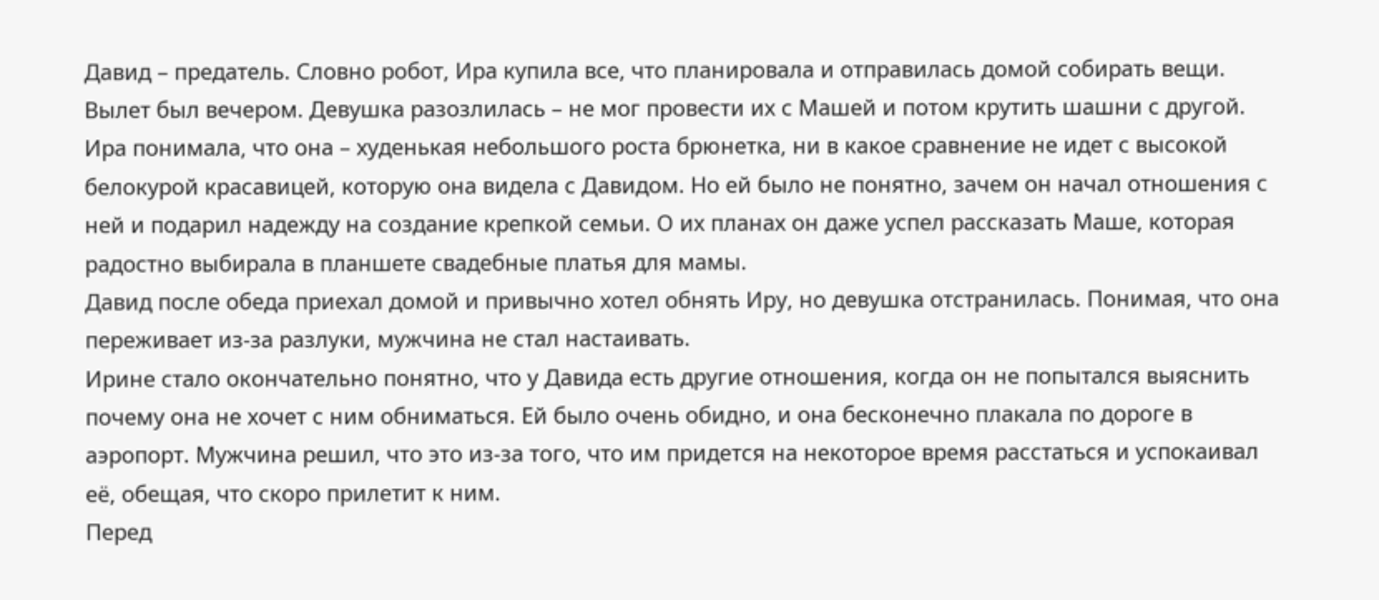Давид – предатель. Словно робот, Ира купила все, что планировала и отправилась домой собирать вещи. Вылет был вечером. Девушка разозлилась – не мог провести их с Машей и потом крутить шашни с другой.
Ира понимала, что она – худенькая небольшого роста брюнетка, ни в какое сравнение не идет с высокой белокурой красавицей, которую она видела с Давидом. Но ей было не понятно, зачем он начал отношения с ней и подарил надежду на создание крепкой семьи. О их планах он даже успел рассказать Маше, которая радостно выбирала в планшете свадебные платья для мамы.
Давид после обеда приехал домой и привычно хотел обнять Иру, но девушка отстранилась. Понимая, что она переживает из-за разлуки, мужчина не стал настаивать.
Ирине стало окончательно понятно, что у Давида есть другие отношения, когда он не попытался выяснить почему она не хочет с ним обниматься. Ей было очень обидно, и она бесконечно плакала по дороге в аэропорт. Мужчина решил, что это из-за того, что им придется на некоторое время расстаться и успокаивал её, обещая, что скоро прилетит к ним.
Перед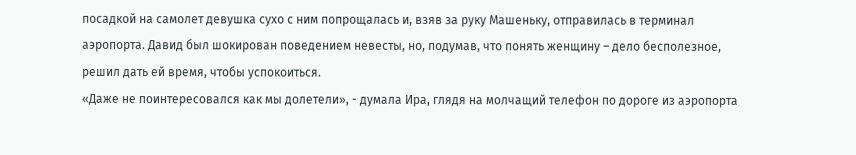посадкой на самолет девушка сухо с ним попрощалась и, взяв за руку Машеньку, отправилась в терминал аэропорта. Давид был шокирован поведением невесты, но, подумав, что понять женщину – дело бесполезное, решил дать ей время, чтобы успокоиться.
«Даже не поинтересовался как мы долетели», - думала Ира, глядя на молчащий телефон по дороге из аэропорта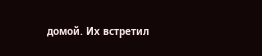домой. Их встретил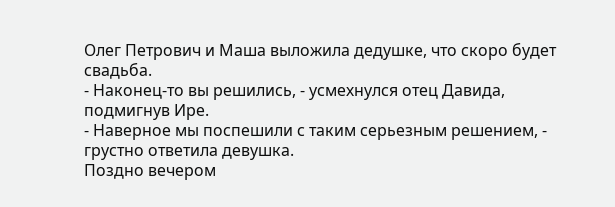Олег Петрович и Маша выложила дедушке, что скоро будет свадьба.
- Наконец-то вы решились, - усмехнулся отец Давида, подмигнув Ире.
- Наверное мы поспешили с таким серьезным решением, - грустно ответила девушка.
Поздно вечером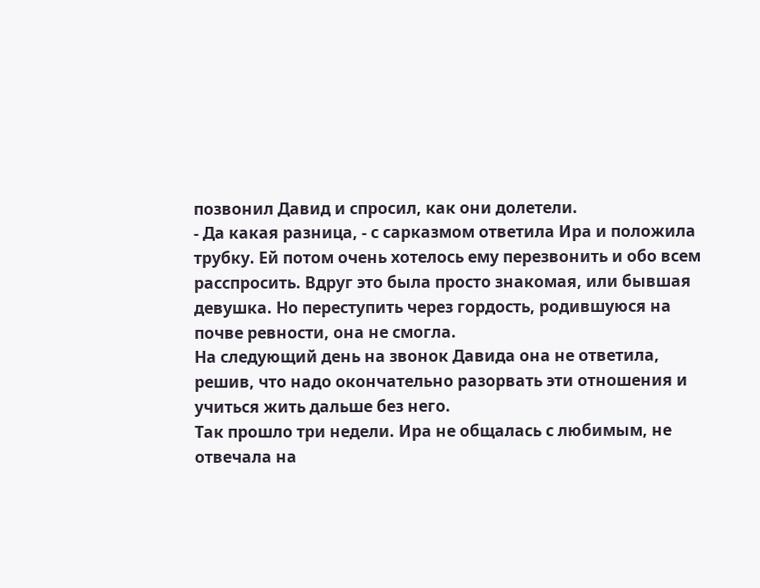позвонил Давид и спросил, как они долетели.
- Да какая разница, - с сарказмом ответила Ира и положила трубку. Ей потом очень хотелось ему перезвонить и обо всем расспросить. Вдруг это была просто знакомая, или бывшая девушка. Но переступить через гордость, родившуюся на почве ревности, она не смогла.
На следующий день на звонок Давида она не ответила, решив, что надо окончательно разорвать эти отношения и учиться жить дальше без него.
Так прошло три недели. Ира не общалась с любимым, не отвечала на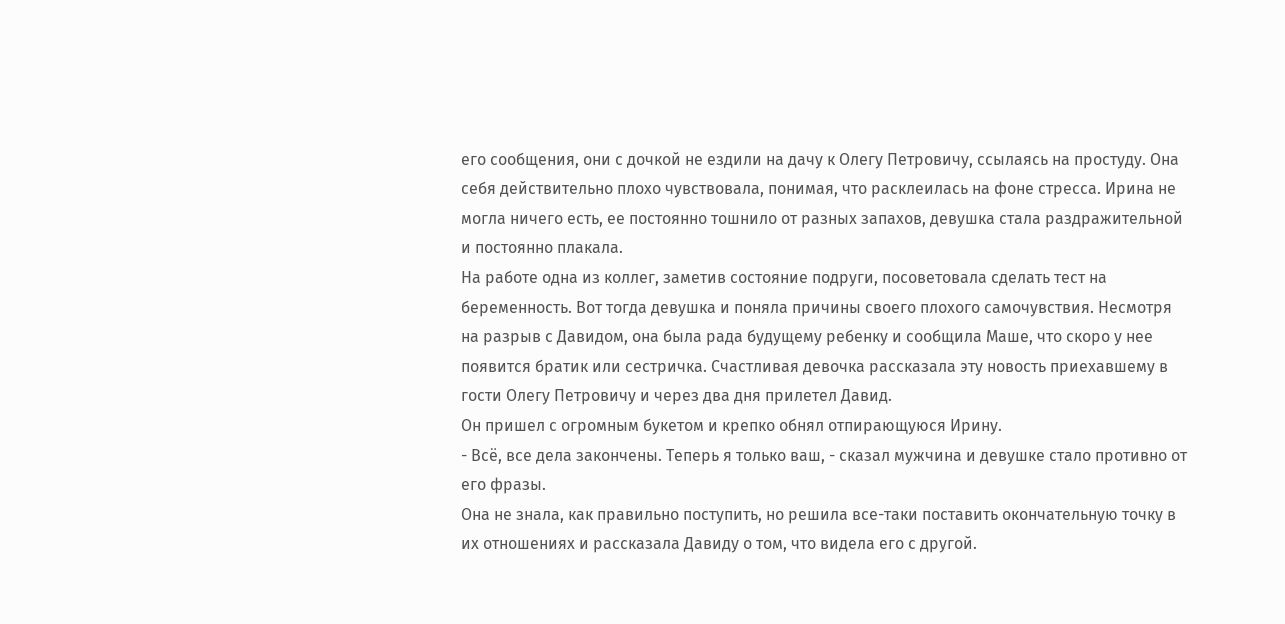его сообщения, они с дочкой не ездили на дачу к Олегу Петровичу, ссылаясь на простуду. Она себя действительно плохо чувствовала, понимая, что расклеилась на фоне стресса. Ирина не могла ничего есть, ее постоянно тошнило от разных запахов, девушка стала раздражительной и постоянно плакала.
На работе одна из коллег, заметив состояние подруги, посоветовала сделать тест на беременность. Вот тогда девушка и поняла причины своего плохого самочувствия. Несмотря на разрыв с Давидом, она была рада будущему ребенку и сообщила Маше, что скоро у нее появится братик или сестричка. Счастливая девочка рассказала эту новость приехавшему в гости Олегу Петровичу и через два дня прилетел Давид.
Он пришел с огромным букетом и крепко обнял отпирающуюся Ирину.
- Всё, все дела закончены. Теперь я только ваш, - сказал мужчина и девушке стало противно от его фразы.
Она не знала, как правильно поступить, но решила все-таки поставить окончательную точку в их отношениях и рассказала Давиду о том, что видела его с другой.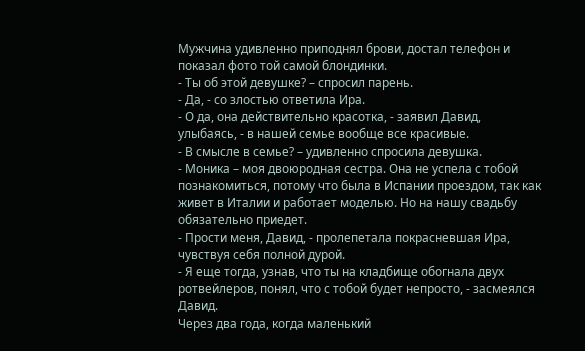Мужчина удивленно приподнял брови, достал телефон и показал фото той самой блондинки.
- Ты об этой девушке? – спросил парень.
- Да, - со злостью ответила Ира.
- О да, она действительно красотка, - заявил Давид, улыбаясь, - в нашей семье вообще все красивые.
- В смысле в семье? – удивленно спросила девушка.
- Моника – моя двоюродная сестра. Она не успела с тобой познакомиться, потому что была в Испании проездом, так как живет в Италии и работает моделью. Но на нашу свадьбу обязательно приедет.
- Прости меня, Давид, - пролепетала покрасневшая Ира, чувствуя себя полной дурой.
- Я еще тогда, узнав, что ты на кладбище обогнала двух ротвейлеров, понял, что с тобой будет непросто, - засмеялся Давид.
Через два года, когда маленький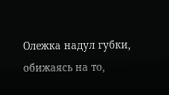Олежка надул губки, обижаясь на то,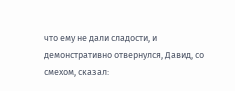что ему не дали сладости, и демонстративно отвернулся, Давид, со смехом, сказал: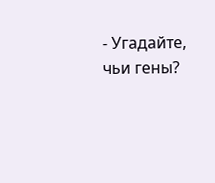- Угадайте, чьи гены?